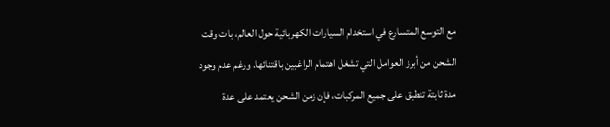مع التوسع المتسارع في استخدام السيارات الكهربائية حول العالم، بات وقت الشحن من أبرز العوامل التي تشغل اهتمام الراغبين باقتنائها. ورغم عدم وجود مدة ثابتة تنطبق على جميع المركبات، فإن زمن الشحن يعتمد على عدة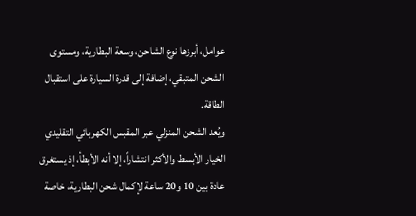عوامل، أبرزها نوع الشاحن، وسعة البطارية، ومستوى الشحن المتبقي، إضافة إلى قدرة السيارة على استقبال الطاقة.
ويُعد الشحن المنزلي عبر المقبس الكهربائي التقليدي الخيار الأبسط والأكثر انتشاراً، إلا أنه الأبطأ، إذ يستغرق عادة بين 10 و20 ساعة لإكمال شحن البطارية، خاصة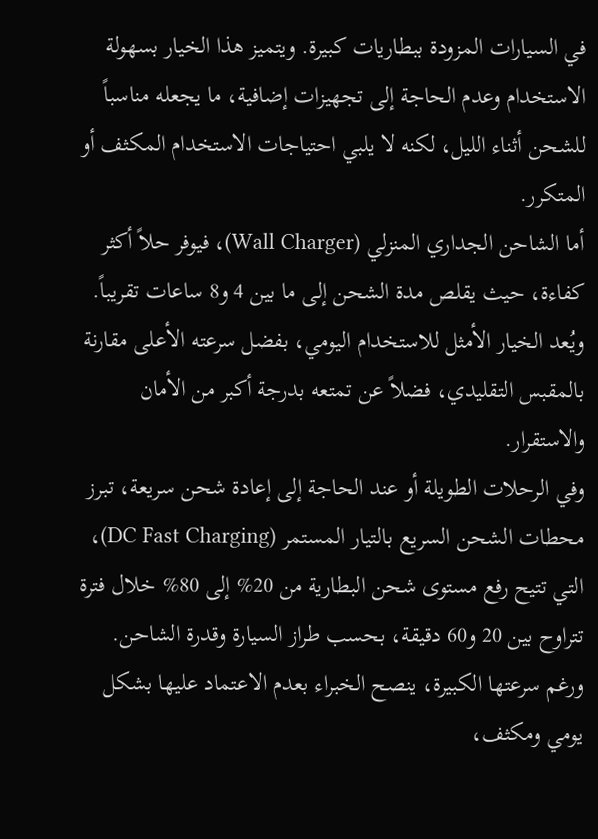في السيارات المزودة ببطاريات كبيرة. ويتميز هذا الخيار بسهولة الاستخدام وعدم الحاجة إلى تجهيزات إضافية، ما يجعله مناسباً للشحن أثناء الليل، لكنه لا يلبي احتياجات الاستخدام المكثف أو المتكرر.
أما الشاحن الجداري المنزلي (Wall Charger)، فيوفر حلاً أكثر كفاءة، حيث يقلص مدة الشحن إلى ما بين 4 و8 ساعات تقريباً. ويُعد الخيار الأمثل للاستخدام اليومي، بفضل سرعته الأعلى مقارنة بالمقبس التقليدي، فضلاً عن تمتعه بدرجة أكبر من الأمان والاستقرار.
وفي الرحلات الطويلة أو عند الحاجة إلى إعادة شحن سريعة، تبرز محطات الشحن السريع بالتيار المستمر (DC Fast Charging)، التي تتيح رفع مستوى شحن البطارية من 20% إلى 80% خلال فترة تتراوح بين 20 و60 دقيقة، بحسب طراز السيارة وقدرة الشاحن. ورغم سرعتها الكبيرة، ينصح الخبراء بعدم الاعتماد عليها بشكل يومي ومكثف،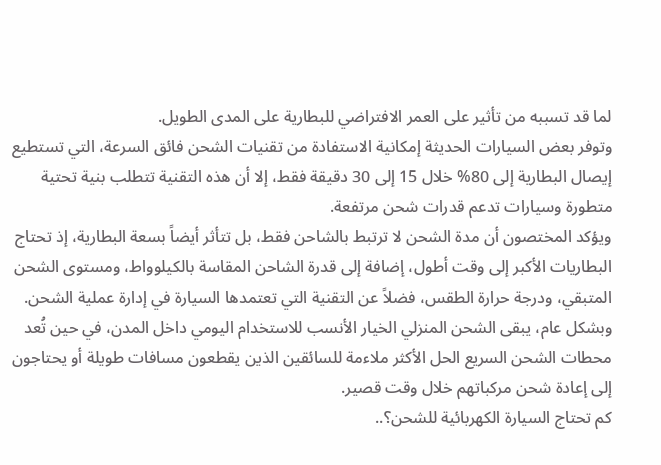لما قد تسببه من تأثير على العمر الافتراضي للبطارية على المدى الطويل.
وتوفر بعض السيارات الحديثة إمكانية الاستفادة من تقنيات الشحن فائق السرعة، التي تستطيع إيصال البطارية إلى 80% خلال 15 إلى 30 دقيقة فقط، إلا أن هذه التقنية تتطلب بنية تحتية متطورة وسيارات تدعم قدرات شحن مرتفعة.
ويؤكد المختصون أن مدة الشحن لا ترتبط بالشاحن فقط، بل تتأثر أيضاً بسعة البطارية، إذ تحتاج البطاريات الأكبر إلى وقت أطول، إضافة إلى قدرة الشاحن المقاسة بالكيلوواط، ومستوى الشحن المتبقي، ودرجة حرارة الطقس، فضلاً عن التقنية التي تعتمدها السيارة في إدارة عملية الشحن.
وبشكل عام، يبقى الشحن المنزلي الخيار الأنسب للاستخدام اليومي داخل المدن، في حين تُعد محطات الشحن السريع الحل الأكثر ملاءمة للسائقين الذين يقطعون مسافات طويلة أو يحتاجون إلى إعادة شحن مركباتهم خلال وقت قصير.
كم تحتاج السيارة الكهربائية للشحن؟..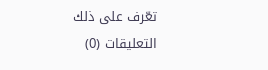تعّرف على ذلك
التعليقات (0)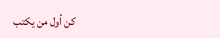كن أول من يكتب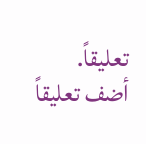تعليقاً.
أضف تعليقاً